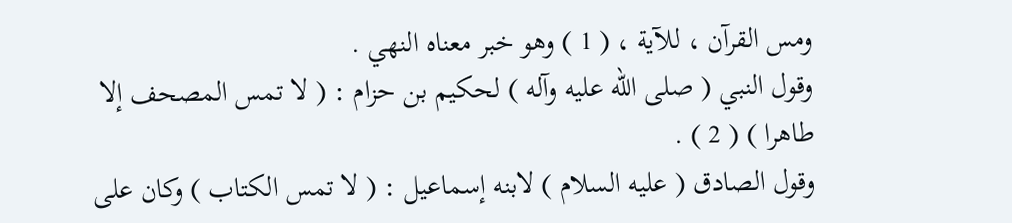ومس القرآن ، للآية ، ( 1 ) وهو خبر معناه النهي .
وقول النبي ( صلى الله عليه وآله ) لحكيم بن حزام : ( لا تمس المصحف إلا
طاهرا ) ( 2 ) .
وقول الصادق ( عليه السلام ) لابنه إسماعيل : ( لا تمس الكتاب ) وكان على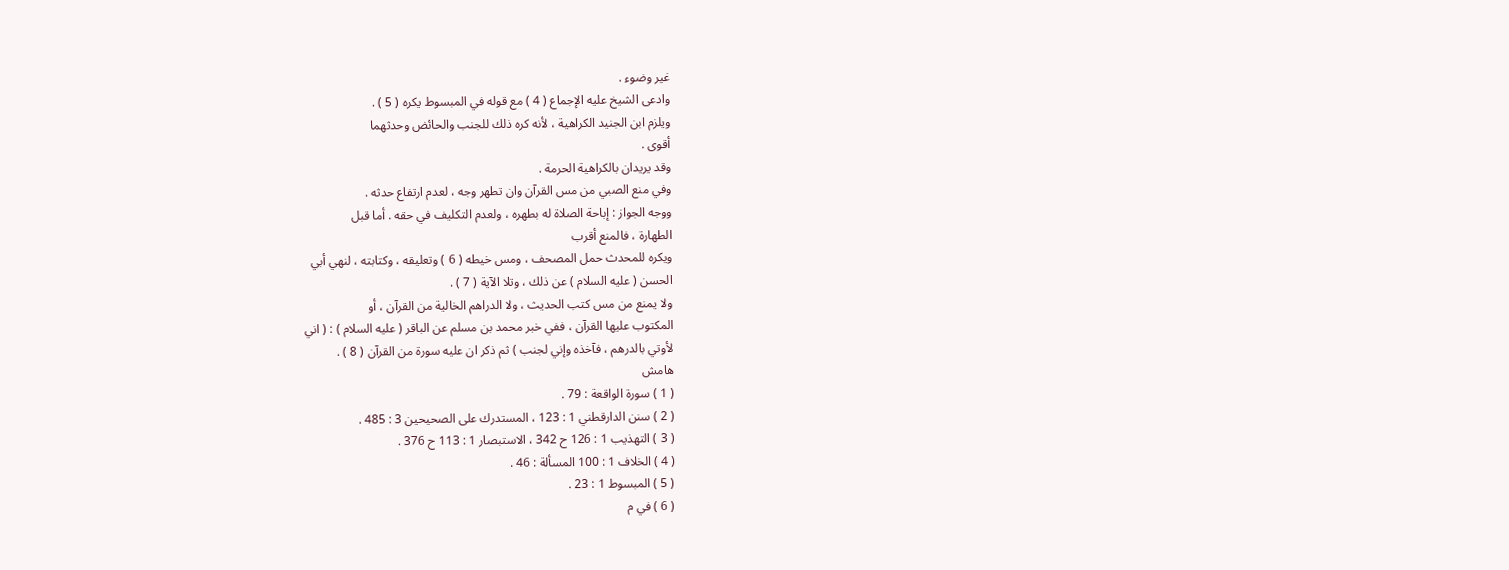غير وضوء .
وادعى الشيخ عليه الإجماع ( 4 ) مع قوله في المبسوط يكره ( 5 ) .
ويلزم ابن الجنيد الكراهية ، لأنه كره ذلك للجنب والحائض وحدثهما
أقوى .
وقد يريدان بالكراهية الحرمة .
وفي منع الصبي من مس القرآن وان تطهر وجه ، لعدم ارتفاع حدثه .
ووجه الجواز : إباحة الصلاة له بطهره ، ولعدم التكليف في حقه . أما قبل
الطهارة ، فالمنع أقرب
ويكره للمحدث حمل المصحف ، ومس خيطه ( 6 ) وتعليقه ، وكتابته ، لنهي أبي
الحسن ( عليه السلام ) عن ذلك ، وتلا الآية ( 7 ) .
ولا يمنع من مس كتب الحديث ، ولا الدراهم الخالية من القرآن ، أو
المكتوب عليها القرآن ، ففي خبر محمد بن مسلم عن الباقر ( عليه السلام ) : ( اني
لأوتي بالدرهم ، فآخذه وإني لجنب ) ثم ذكر ان عليه سورة من القرآن ( 8 ) .
هامش
( 1 ) سورة الواقعة : 79 .
( 2 ) سنن الدارقطني 1 : 123 ، المستدرك على الصحيحين 3 : 485 .
( 3 ) التهذيب 1 : 126 ح 342 ، الاستبصار 1 : 113 ح 376 .
( 4 ) الخلاف 1 : 100 المسألة : 46 .
( 5 ) المبسوط 1 : 23 .
( 6 ) في م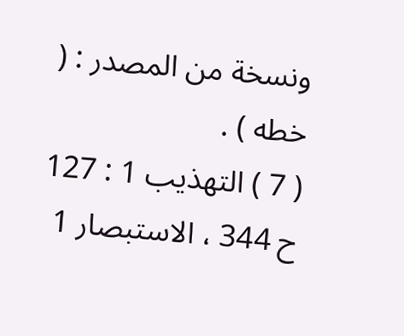ونسخة من المصدر : ( خطه ) .
( 7 ) التهذيب 1 : 127 ح 344 ، الاستبصار 1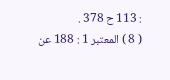: 113 ح 378 .
( 8 ) المعتبر 1 : 188 عن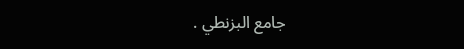جامع البزنطي .